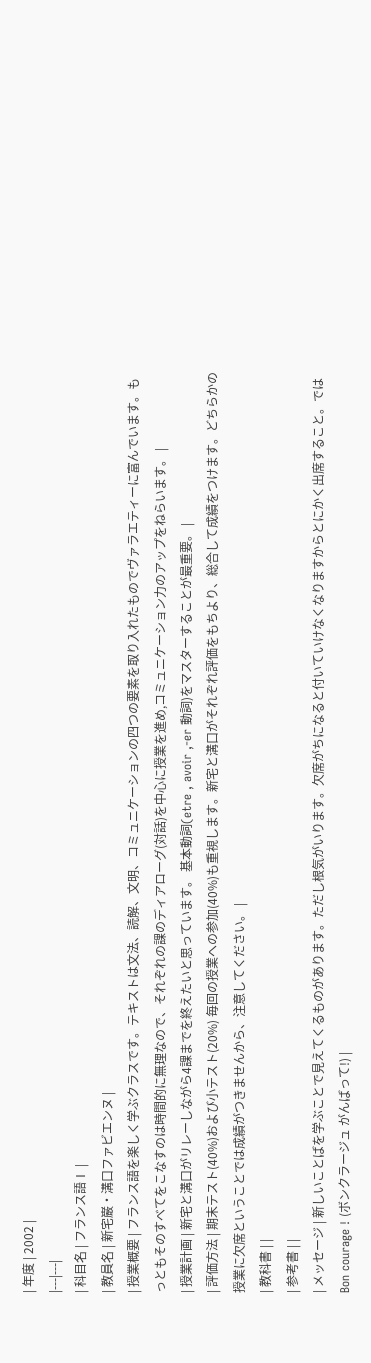| 年度 | 2002 |
|---|---|
| 科目名 | フランス語Ⅰ |
| 教員名 | 新宅巌・溝口ファビエンヌ |
| 授業概要 | フランス語を楽しく学ぶクラスです。テキストは文法、読解、文明、コミュニケーションの四つの要素を取り入れたものでヴァラエティーに富んでいます。もっともそのすべてをこなすのは時間的に無理なので、それぞれの課のディアローグ(対話)を中心に授業を進め,コミュニケーション力のアップをねらいます。 |
| 授業計画 | 新宅と溝口がリレーしながら4課までを終えたいと思っています。 基本動詞(etre , avoir ,-er 動詞)をマスターすることが最重要。 |
| 評価方法 | 期末テスト(40%)および小テスト(20%) 毎回の授業への参加(40%)も重視します。新宅と溝口がそれぞれ評価をもちより、総合して成績をつけます。どちらかの授業に欠席ということでは成績がつきませんから、注意してください。 |
| 教科書 | |
| 参考書 | |
| メッセージ | 新しいことばを学ぶことで見えてくるものがあります。ただし根気がいります。欠席がちになると付いていけなくなりますからとにかく出席すること。では Bon courage ! (ボンクラージュ がんばって!) |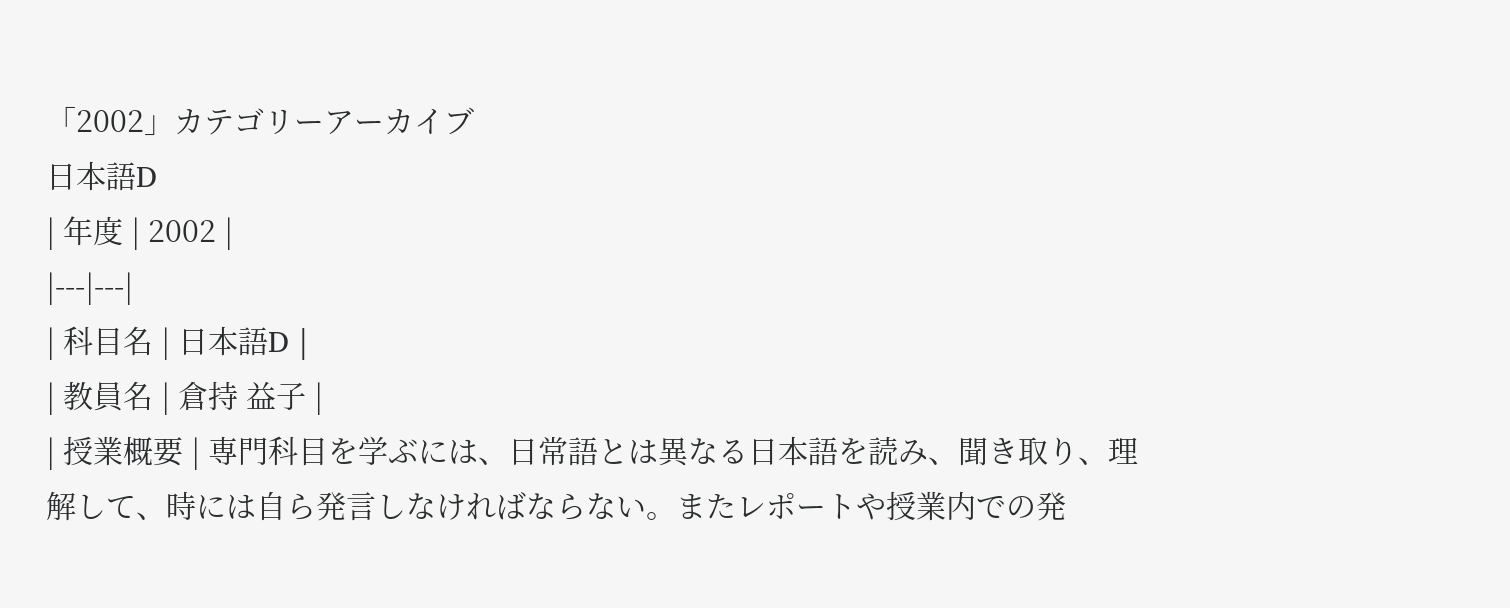「2002」カテゴリーアーカイブ
日本語D
| 年度 | 2002 |
|---|---|
| 科目名 | 日本語D |
| 教員名 | 倉持 益子 |
| 授業概要 | 専門科目を学ぶには、日常語とは異なる日本語を読み、聞き取り、理解して、時には自ら発言しなければならない。またレポートや授業内での発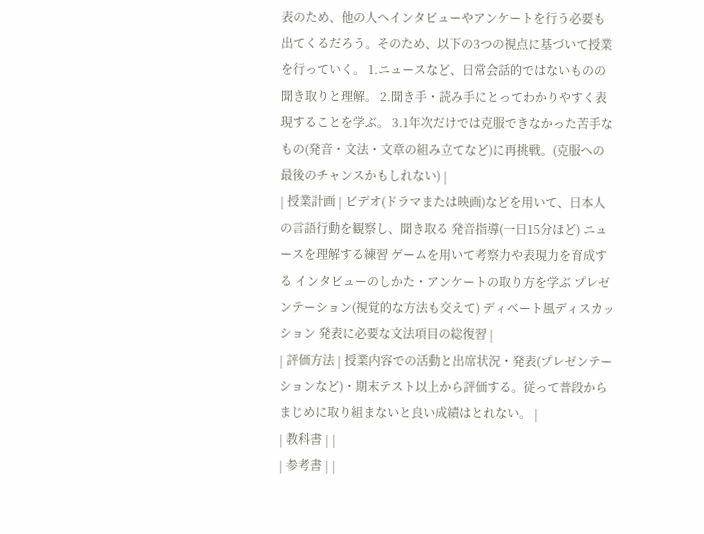表のため、他の人へインタビューやアンケートを行う必要も出てくるだろう。そのため、以下の3つの視点に基づいて授業を行っていく。 1.ニュースなど、日常会話的ではないものの聞き取りと理解。 2.聞き手・読み手にとってわかりやすく表現することを学ぶ。 3.1年次だけでは克服できなかった苦手なもの(発音・文法・文章の組み立てなど)に再挑戦。(克服への最後のチャンスかもしれない) |
| 授業計画 | ビデオ(ドラマまたは映画)などを用いて、日本人の言語行動を観察し、聞き取る 発音指導(一日15分ほど) ニュースを理解する練習 ゲームを用いて考察力や表現力を育成する インタビューのしかた・アンケートの取り方を学ぶ プレゼンテーション(視覚的な方法も交えて) ディベート風ディスカッション 発表に必要な文法項目の総復習 |
| 評価方法 | 授業内容での活動と出席状況・発表(プレゼンテーションなど)・期末テスト以上から評価する。従って普段からまじめに取り組まないと良い成績はとれない。 |
| 教科書 | |
| 参考書 | |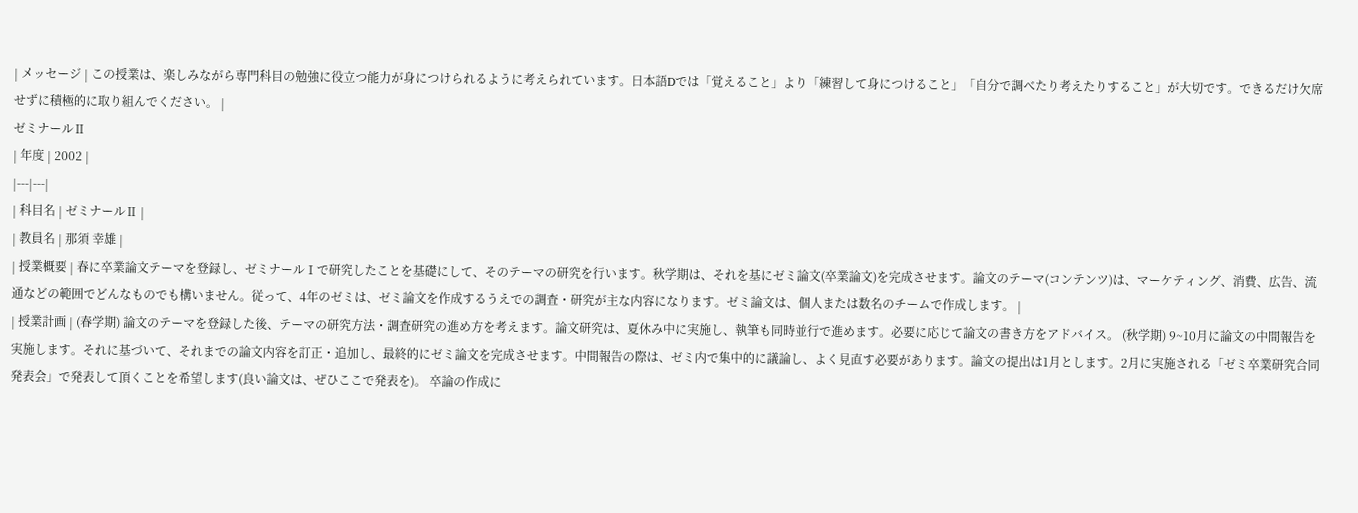| メッセージ | この授業は、楽しみながら専門科目の勉強に役立つ能力が身につけられるように考えられています。日本語Dでは「覚えること」より「練習して身につけること」「自分で調べたり考えたりすること」が大切です。できるだけ欠席せずに積極的に取り組んでください。 |
ゼミナールⅡ
| 年度 | 2002 |
|---|---|
| 科目名 | ゼミナールⅡ |
| 教員名 | 那須 幸雄 |
| 授業概要 | 春に卒業論文テーマを登録し、ゼミナールⅠで研究したことを基礎にして、そのテーマの研究を行います。秋学期は、それを基にゼミ論文(卒業論文)を完成させます。論文のテーマ(コンテンツ)は、マーケティング、消費、広告、流通などの範囲でどんなものでも構いません。従って、4年のゼミは、ゼミ論文を作成するうえでの調査・研究が主な内容になります。ゼミ論文は、個人または数名のチームで作成します。 |
| 授業計画 | (春学期) 論文のテーマを登録した後、テーマの研究方法・調査研究の進め方を考えます。論文研究は、夏休み中に実施し、執筆も同時並行で進めます。必要に応じて論文の書き方をアドバイス。 (秋学期) 9~10月に論文の中間報告を実施します。それに基づいて、それまでの論文内容を訂正・追加し、最終的にゼミ論文を完成させます。中間報告の際は、ゼミ内で集中的に議論し、よく見直す必要があります。論文の提出は1月とします。2月に実施される「ゼミ卒業研究合同発表会」で発表して頂くことを希望します(良い論文は、ぜひここで発表を)。 卒論の作成に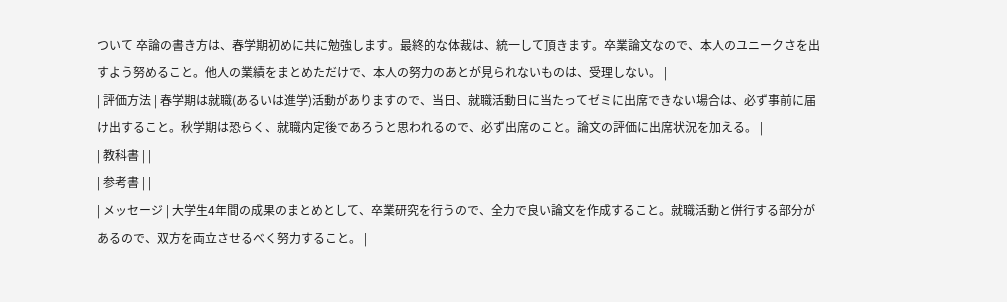ついて 卒論の書き方は、春学期初めに共に勉強します。最終的な体裁は、統一して頂きます。卒業論文なので、本人のユニークさを出すよう努めること。他人の業績をまとめただけで、本人の努力のあとが見られないものは、受理しない。 |
| 評価方法 | 春学期は就職(あるいは進学)活動がありますので、当日、就職活動日に当たってゼミに出席できない場合は、必ず事前に届け出すること。秋学期は恐らく、就職内定後であろうと思われるので、必ず出席のこと。論文の評価に出席状況を加える。 |
| 教科書 | |
| 参考書 | |
| メッセージ | 大学生4年間の成果のまとめとして、卒業研究を行うので、全力で良い論文を作成すること。就職活動と併行する部分があるので、双方を両立させるべく努力すること。 |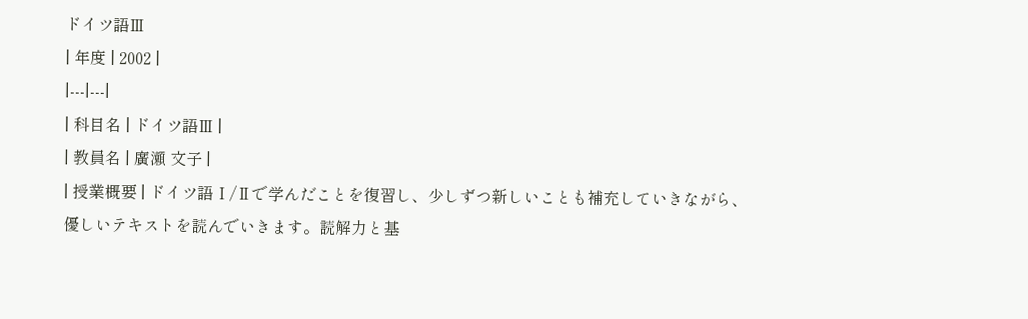ドイツ語Ⅲ
| 年度 | 2002 |
|---|---|
| 科目名 | ドイツ語Ⅲ |
| 教員名 | 廣瀬 文子 |
| 授業概要 | ドイツ語Ⅰ/Ⅱで学んだことを復習し、少しずつ新しいことも補充していきながら、優しいテキストを読んでいきます。読解力と基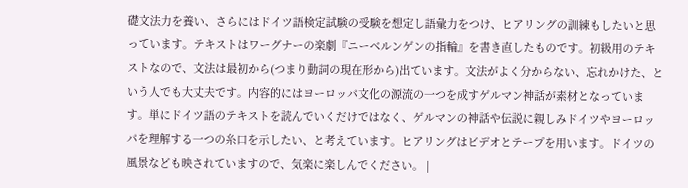礎文法力を養い、さらにはドイツ語検定試験の受験を想定し語彙力をつけ、ヒアリングの訓練もしたいと思っています。テキストはワーグナーの楽劇『ニーベルンゲンの指輪』を書き直したものです。初級用のテキストなので、文法は最初から(つまり動詞の現在形から)出ています。文法がよく分からない、忘れかけた、という人でも大丈夫です。内容的にはヨーロッパ文化の源流の一つを成すゲルマン神話が素材となっています。単にドイツ語のテキストを読んでいくだけではなく、ゲルマンの神話や伝説に親しみドイツやヨーロッパを理解する一つの糸口を示したい、と考えています。ヒアリングはビデオとテープを用います。ドイツの風景なども映されていますので、気楽に楽しんでください。 |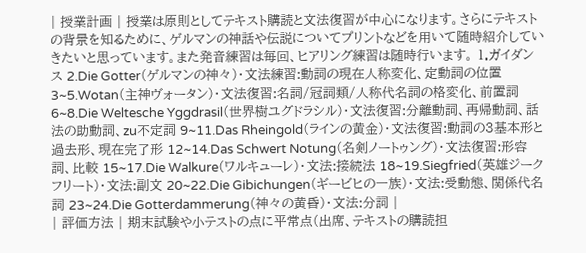| 授業計画 | 授業は原則としてテキスト購読と文法復習が中心になります。さらにテキストの背景を知るために、ゲルマンの神話や伝説についてプリントなどを用いて随時紹介していきたいと思っています。また発音練習は毎回、ヒアリング練習は随時行います。 1.ガイダンス 2.Die Gotter(ゲルマンの神々)・文法練習:動詞の現在人称変化、定動詞の位置 3~5.Wotan(主神ヴォータン)・文法復習:名詞/冠詞類/人称代名詞の格変化、前置詞 6~8.Die Weltesche Yggdrasil(世界樹ユグドラシル)・文法復習:分離動詞、再帰動詞、話法の助動詞、zu不定詞 9~11.Das Rheingold(ラインの黄金)・文法復習:動詞の3基本形と過去形、現在完了形 12~14.Das Schwert Notung(名剣ノートゥング)・文法復習:形容詞、比較 15~17.Die Walkure(ワルキューレ)・文法:接続法 18~19.Siegfried(英雄ジークフリート)・文法:副文 20~22.Die Gibichungen(ギービヒの一族)・文法:受動態、関係代名詞 23~24.Die Gotterdammerung(神々の黄昏)・文法:分詞 |
| 評価方法 | 期末試験や小テストの点に平常点(出席、テキストの購読担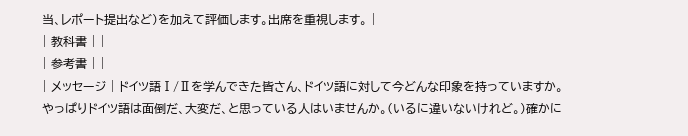当、レポート提出など)を加えて評価します。出席を重視します。 |
| 教科書 | |
| 参考書 | |
| メッセージ | ドイツ語Ⅰ/Ⅱを学んできた皆さん、ドイツ語に対して今どんな印象を持っていますか。やっぱりドイツ語は面倒だ、大変だ、と思っている人はいませんか。(いるに違いないけれど。)確かに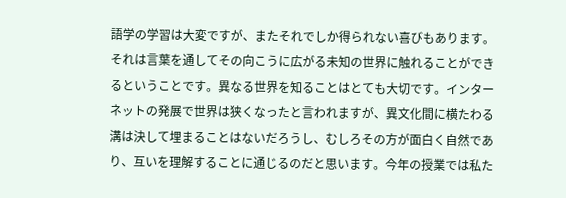語学の学習は大変ですが、またそれでしか得られない喜びもあります。それは言葉を通してその向こうに広がる未知の世界に触れることができるということです。異なる世界を知ることはとても大切です。インターネットの発展で世界は狭くなったと言われますが、異文化間に横たわる溝は決して埋まることはないだろうし、むしろその方が面白く自然であり、互いを理解することに通じるのだと思います。今年の授業では私た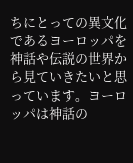ちにとっての異文化であるヨーロッパを神話や伝説の世界から見ていきたいと思っています。ヨーロッパは神話の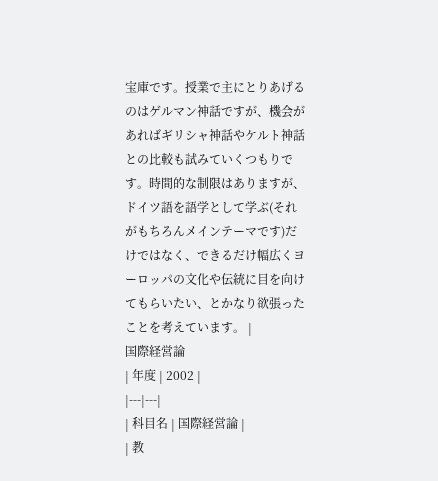宝庫です。授業で主にとりあげるのはゲルマン神話ですが、機会があればギリシャ神話やケルト神話との比較も試みていくつもりです。時間的な制限はありますが、ドイツ語を語学として学ぶ(それがもちろんメインテーマです)だけではなく、できるだけ幅広くヨーロッパの文化や伝統に目を向けてもらいたい、とかなり欲張ったことを考えています。 |
国際経営論
| 年度 | 2002 |
|---|---|
| 科目名 | 国際経営論 |
| 教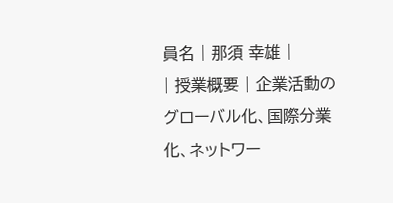員名 | 那須 幸雄 |
| 授業概要 | 企業活動のグローバル化、国際分業化、ネットワー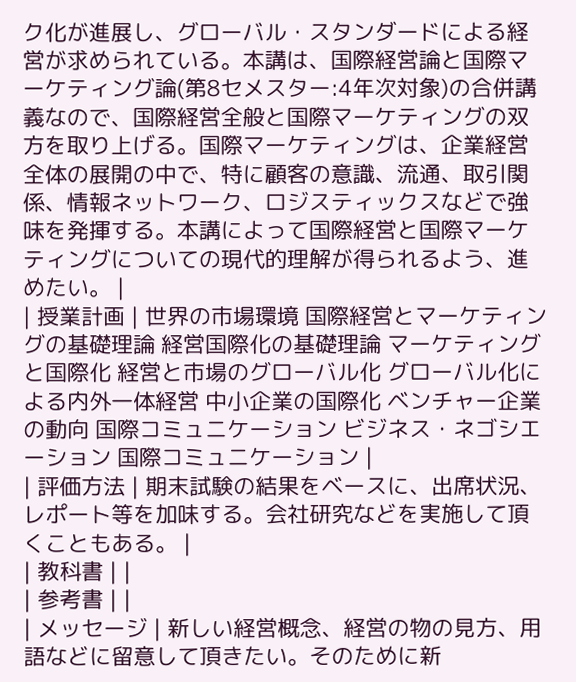ク化が進展し、グローバル・スタンダードによる経営が求められている。本講は、国際経営論と国際マーケティング論(第8セメスター:4年次対象)の合併講義なので、国際経営全般と国際マーケティングの双方を取り上げる。国際マーケティングは、企業経営全体の展開の中で、特に顧客の意識、流通、取引関係、情報ネットワーク、ロジスティックスなどで強味を発揮する。本講によって国際経営と国際マーケティングについての現代的理解が得られるよう、進めたい。 |
| 授業計画 | 世界の市場環境 国際経営とマーケティングの基礎理論 経営国際化の基礎理論 マーケティングと国際化 経営と市場のグローバル化 グローバル化による内外一体経営 中小企業の国際化 ベンチャー企業の動向 国際コミュニケーション ビジネス・ネゴシエーション 国際コミュニケーション |
| 評価方法 | 期末試験の結果をベースに、出席状況、レポート等を加味する。会社研究などを実施して頂くこともある。 |
| 教科書 | |
| 参考書 | |
| メッセージ | 新しい経営概念、経営の物の見方、用語などに留意して頂きたい。そのために新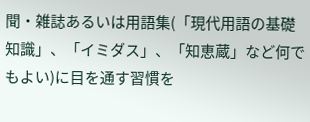聞・雑誌あるいは用語集(「現代用語の基礎知識」、「イミダス」、「知恵蔵」など何でもよい)に目を通す習慣を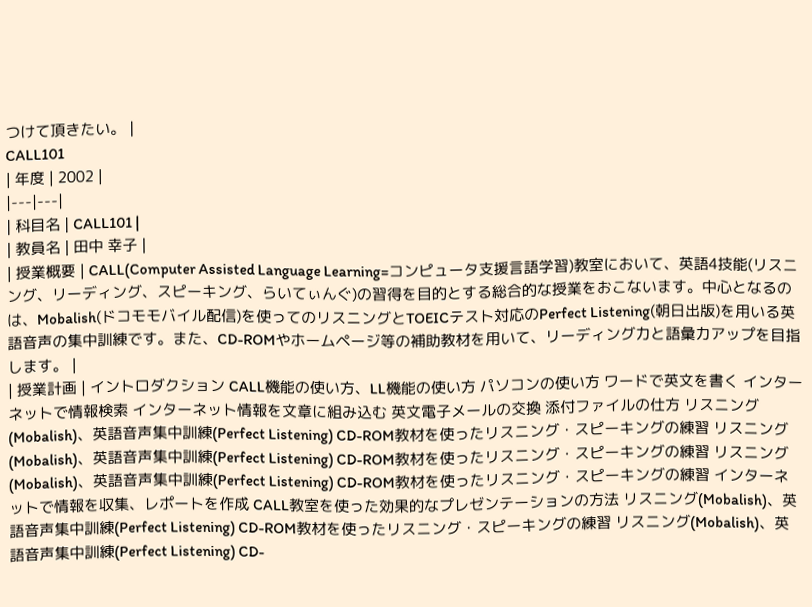つけて頂きたい。 |
CALL101
| 年度 | 2002 |
|---|---|
| 科目名 | CALL101 |
| 教員名 | 田中 幸子 |
| 授業概要 | CALL(Computer Assisted Language Learning=コンピュータ支援言語学習)教室において、英語4技能(リスニング、リーディング、スピーキング、らいてぃんぐ)の習得を目的とする総合的な授業をおこないます。中心となるのは、Mobalish(ドコモモバイル配信)を使ってのリスニングとTOEICテスト対応のPerfect Listening(朝日出版)を用いる英語音声の集中訓練です。また、CD-ROMやホームページ等の補助教材を用いて、リーディング力と語彙力アップを目指します。 |
| 授業計画 | イントロダクション CALL機能の使い方、LL機能の使い方 パソコンの使い方 ワードで英文を書く インターネットで情報検索 インターネット情報を文章に組み込む 英文電子メールの交換 添付ファイルの仕方 リスニング(Mobalish)、英語音声集中訓練(Perfect Listening) CD-ROM教材を使ったリスニング・スピーキングの練習 リスニング(Mobalish)、英語音声集中訓練(Perfect Listening) CD-ROM教材を使ったリスニング・スピーキングの練習 リスニング(Mobalish)、英語音声集中訓練(Perfect Listening) CD-ROM教材を使ったリスニング・スピーキングの練習 インターネットで情報を収集、レポートを作成 CALL教室を使った効果的なプレゼンテーションの方法 リスニング(Mobalish)、英語音声集中訓練(Perfect Listening) CD-ROM教材を使ったリスニング・スピーキングの練習 リスニング(Mobalish)、英語音声集中訓練(Perfect Listening) CD-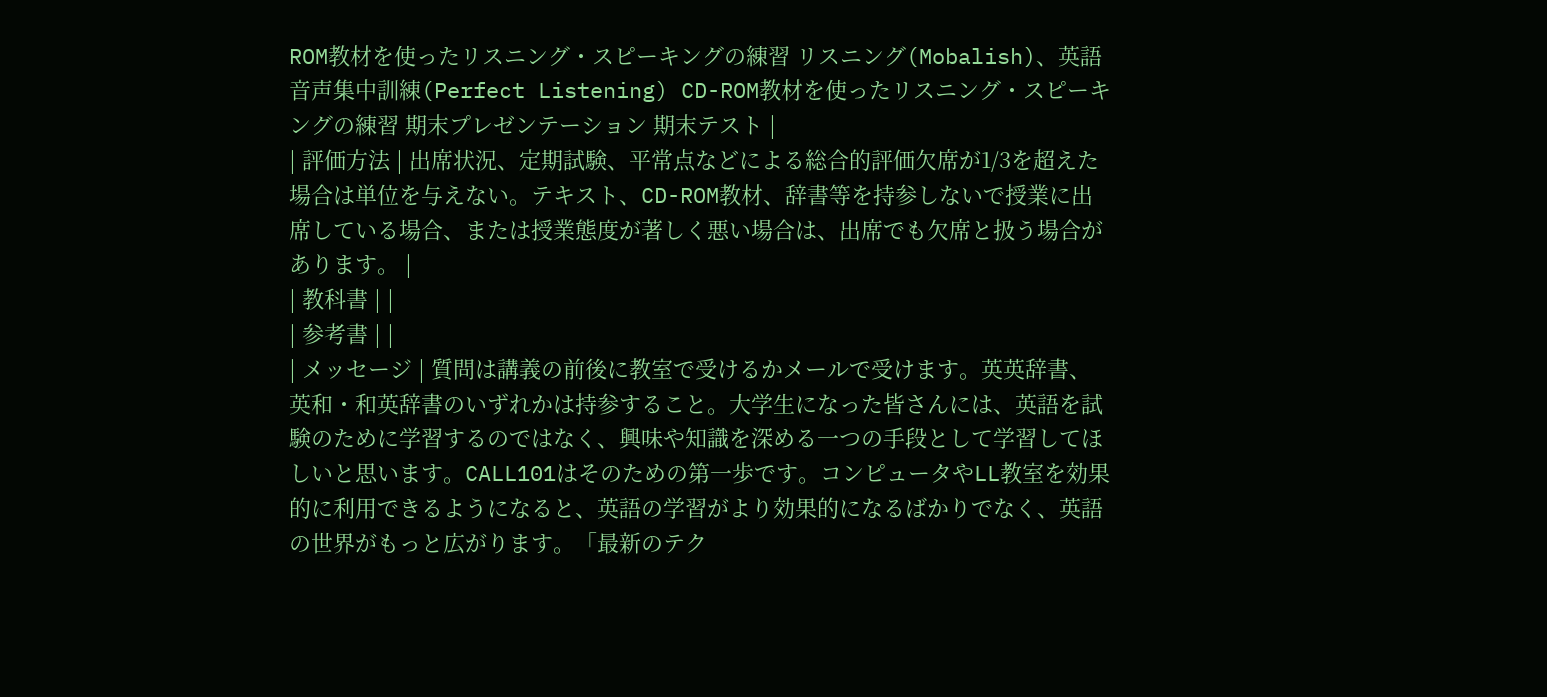ROM教材を使ったリスニング・スピーキングの練習 リスニング(Mobalish)、英語音声集中訓練(Perfect Listening) CD-ROM教材を使ったリスニング・スピーキングの練習 期末プレゼンテーション 期末テスト |
| 評価方法 | 出席状況、定期試験、平常点などによる総合的評価欠席が1/3を超えた場合は単位を与えない。テキスト、CD-ROM教材、辞書等を持参しないで授業に出席している場合、または授業態度が著しく悪い場合は、出席でも欠席と扱う場合があります。 |
| 教科書 | |
| 参考書 | |
| メッセージ | 質問は講義の前後に教室で受けるかメールで受けます。英英辞書、英和・和英辞書のいずれかは持参すること。大学生になった皆さんには、英語を試験のために学習するのではなく、興味や知識を深める一つの手段として学習してほしいと思います。CALL101はそのための第一歩です。コンピュータやLL教室を効果的に利用できるようになると、英語の学習がより効果的になるばかりでなく、英語の世界がもっと広がります。「最新のテク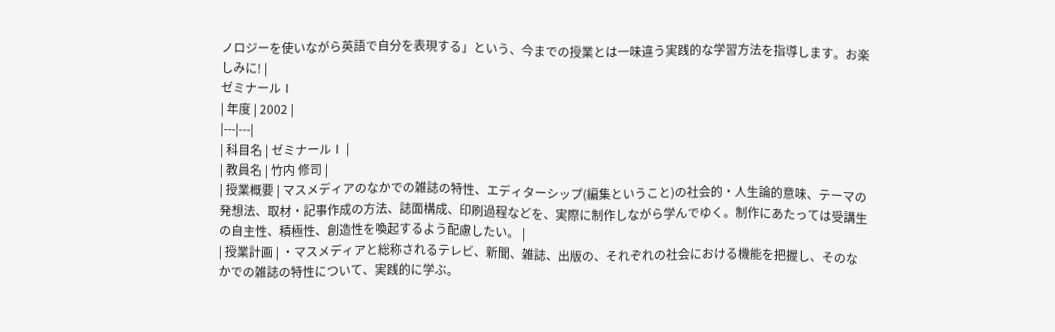ノロジーを使いながら英語で自分を表現する」という、今までの授業とは一味違う実践的な学習方法を指導します。お楽しみに! |
ゼミナールⅠ
| 年度 | 2002 |
|---|---|
| 科目名 | ゼミナールⅠ |
| 教員名 | 竹内 修司 |
| 授業概要 | マスメディアのなかでの雑誌の特性、エディターシップ(編集ということ)の社会的・人生論的意味、テーマの発想法、取材・記事作成の方法、誌面構成、印刷過程などを、実際に制作しながら学んでゆく。制作にあたっては受講生の自主性、積極性、創造性を喚起するよう配慮したい。 |
| 授業計画 | ・マスメディアと総称されるテレビ、新聞、雑誌、出版の、それぞれの社会における機能を把握し、そのなかでの雑誌の特性について、実践的に学ぶ。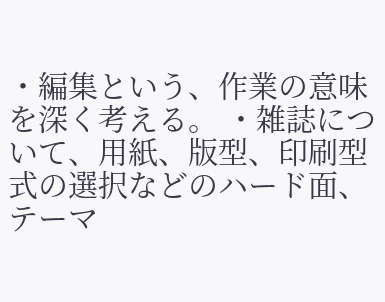・編集という、作業の意味を深く考える。 ・雑誌について、用紙、版型、印刷型式の選択などのハード面、テーマ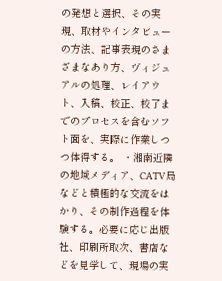の発想と選択、その実現、取材やインタビューの方法、記事表現のさまざまなあり方、ヴィジュアルの処理、レイアウト、入稿、校正、校了までのプロセスを含むソフト面を、実際に作業しつつ体得する。 ・湘南近隣の地域メディア、CATV局などと積極的な交流をはかり、その制作過程を体験する。必要に応じ出版社、印刷所取次、書店などを見学して、現場の実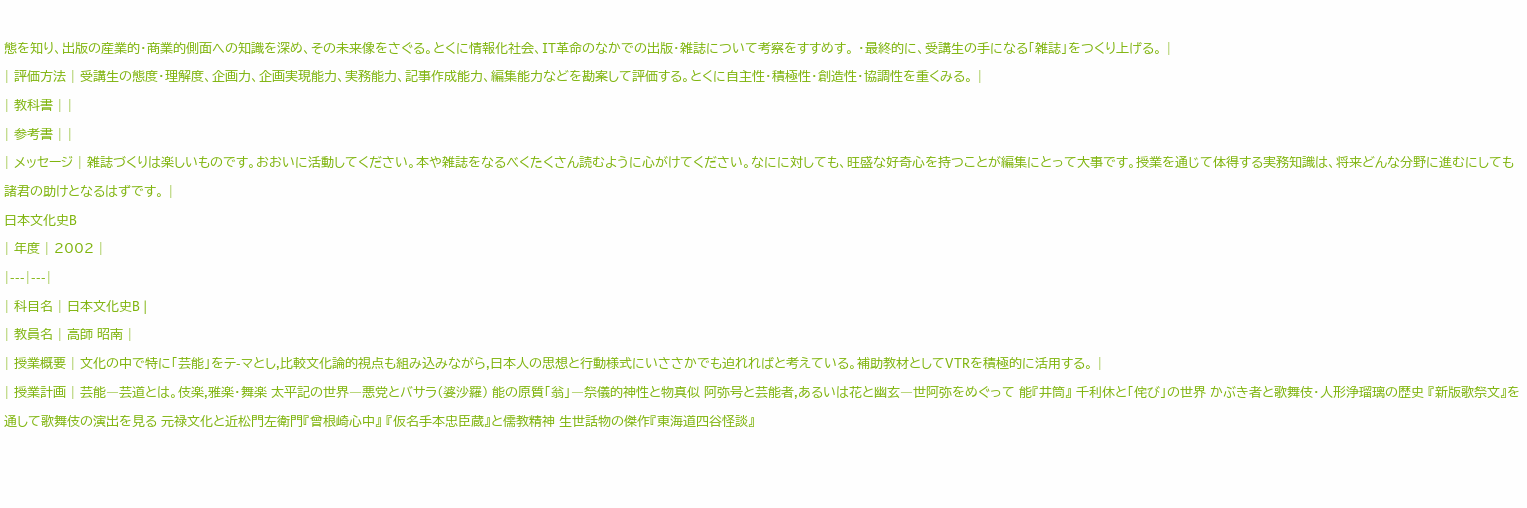態を知り、出版の産業的・商業的側面への知識を深め、その未来像をさぐる。とくに情報化社会、IT革命のなかでの出版・雑誌について考察をすすめす。 ・最終的に、受講生の手になる「雑誌」をつくり上げる。 |
| 評価方法 | 受講生の態度・理解度、企画力、企画実現能力、実務能力、記事作成能力、編集能力などを勘案して評価する。とくに自主性・積極性・創造性・協調性を重くみる。 |
| 教科書 | |
| 参考書 | |
| メッセージ | 雑誌づくりは楽しいものです。おおいに活動してください。本や雑誌をなるべくたくさん読むように心がけてください。なにに対しても、旺盛な好奇心を持つことが編集にとって大事です。授業を通じて体得する実務知識は、将来どんな分野に進むにしても諸君の助けとなるはずです。 |
日本文化史B
| 年度 | 2002 |
|---|---|
| 科目名 | 日本文化史B |
| 教員名 | 高師 昭南 |
| 授業概要 | 文化の中で特に「芸能」をテ-マとし,比較文化論的視点も組み込みながら,日本人の思想と行動様式にいささかでも迫れればと考えている。補助教材としてVTRを積極的に活用する。 |
| 授業計画 | 芸能―芸道とは。伎楽,雅楽・舞楽 太平記の世界―悪党とバサラ(婆沙羅) 能の原質「翁」―祭儀的神性と物真似 阿弥号と芸能者,あるいは花と幽玄―世阿弥をめぐって 能『井筒』 千利休と「侘び」の世界 かぶき者と歌舞伎・人形浄瑠璃の歴史 『新版歌祭文』を通して歌舞伎の演出を見る 元禄文化と近松門左衛門『曾根崎心中』 『仮名手本忠臣蔵』と儒教精神 生世話物の傑作『東海道四谷怪談』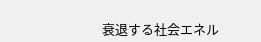衰退する社会エネル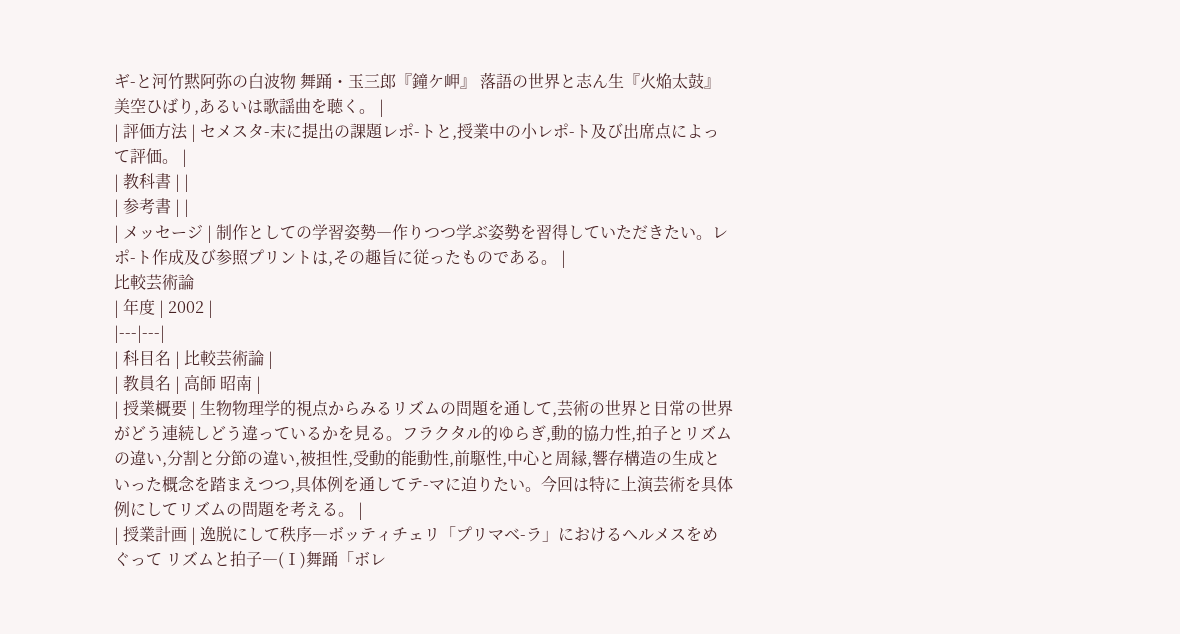ギ-と河竹黙阿弥の白波物 舞踊・玉三郎『鐘ケ岬』 落語の世界と志ん生『火焔太鼓』 美空ひばり,あるいは歌謡曲を聴く。 |
| 評価方法 | セメスタ-末に提出の課題レポ-トと,授業中の小レポ-ト及び出席点によって評価。 |
| 教科書 | |
| 参考書 | |
| メッセージ | 制作としての学習姿勢―作りつつ学ぶ姿勢を習得していただきたい。レポ-ト作成及び参照プリントは,その趣旨に従ったものである。 |
比較芸術論
| 年度 | 2002 |
|---|---|
| 科目名 | 比較芸術論 |
| 教員名 | 高師 昭南 |
| 授業概要 | 生物物理学的視点からみるリズムの問題を通して,芸術の世界と日常の世界がどう連続しどう違っているかを見る。フラクタル的ゆらぎ,動的協力性,拍子とリズムの違い,分割と分節の違い,被担性,受動的能動性,前駆性,中心と周縁,響存構造の生成といった概念を踏まえつつ,具体例を通してテ-マに迫りたい。今回は特に上演芸術を具体例にしてリズムの問題を考える。 |
| 授業計画 | 逸脱にして秩序―ボッティチェリ「プリマベ-ラ」におけるヘルメスをめぐって リズムと拍子―(Ⅰ)舞踊「ボレ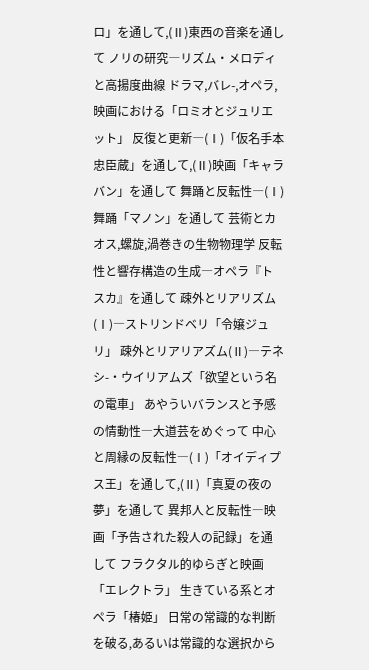ロ」を通して,(Ⅱ)東西の音楽を通して ノリの研究―リズム・メロディと高揚度曲線 ドラマ,バレ-,オペラ,映画における「ロミオとジュリエット」 反復と更新―(Ⅰ)「仮名手本忠臣蔵」を通して,(Ⅱ)映画「キャラバン」を通して 舞踊と反転性―(Ⅰ)舞踊「マノン」を通して 芸術とカオス,螺旋,渦巻きの生物物理学 反転性と響存構造の生成―オペラ『トスカ』を通して 疎外とリアリズム(Ⅰ)―ストリンドベリ「令嬢ジュリ」 疎外とリアリアズム(Ⅱ)―テネシ-・ウイリアムズ「欲望という名の電車」 あやういバランスと予感の情動性―大道芸をめぐって 中心と周縁の反転性―(Ⅰ)「オイディプス王」を通して,(Ⅱ)「真夏の夜の夢」を通して 異邦人と反転性―映画「予告された殺人の記録」を通して フラクタル的ゆらぎと映画「エレクトラ」 生きている系とオペラ「椿姫」 日常の常識的な判断を破る,あるいは常識的な選択から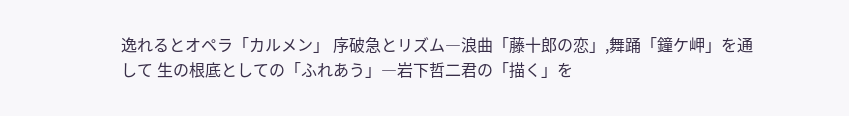逸れるとオペラ「カルメン」 序破急とリズム―浪曲「藤十郎の恋」,舞踊「鐘ケ岬」を通して 生の根底としての「ふれあう」―岩下哲二君の「描く」を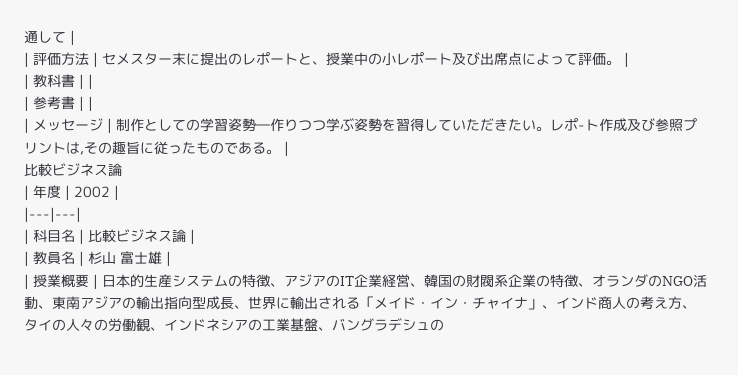通して |
| 評価方法 | セメスター末に提出のレポートと、授業中の小レポート及び出席点によって評価。 |
| 教科書 | |
| 参考書 | |
| メッセージ | 制作としての学習姿勢―作りつつ学ぶ姿勢を習得していただきたい。レポ-ト作成及び参照プリントは,その趣旨に従ったものである。 |
比較ビジネス論
| 年度 | 2002 |
|---|---|
| 科目名 | 比較ビジネス論 |
| 教員名 | 杉山 富士雄 |
| 授業概要 | 日本的生産システムの特徴、アジアのIT企業経営、韓国の財閥系企業の特徴、オランダのNGO活動、東南アジアの輸出指向型成長、世界に輸出される「メイド・イン・チャイナ」、インド商人の考え方、タイの人々の労働観、インドネシアの工業基盤、バングラデシュの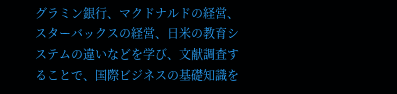グラミン銀行、マクドナルドの経営、スターバックスの経営、日米の教育システムの違いなどを学び、文献調査することで、国際ビジネスの基礎知識を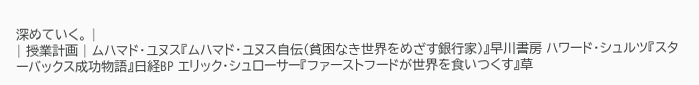深めていく。 |
| 授業計画 | ムハマド・ユヌス『ムハマド・ユヌス自伝(貧困なき世界をめざす銀行家)』早川書房 ハワード・シュルツ『スターバックス成功物語』日経BP エリック・シュローサー『ファーストフードが世界を食いつくす』草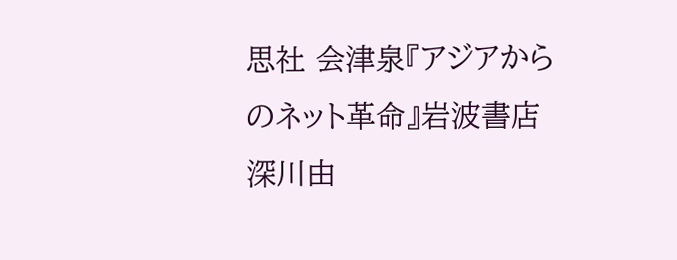思社 会津泉『アジアからのネット革命』岩波書店 深川由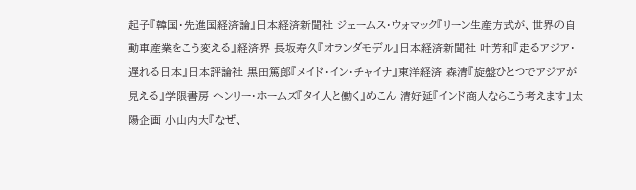起子『韓国・先進国経済論』日本経済新聞社 ジェームス・ウォマック『リーン生産方式が、世界の自動車産業をこう変える』経済界 長坂寿久『オランダモデル』日本経済新聞社 叶芳和『走るアジア・遅れる日本』日本評論社 黒田篤郎『メイド・イン・チャイナ』東洋経済 森清『旋盤ひとつでアジアが見える』学限書房 ヘンリー・ホームズ『タイ人と働く』めこん 清好延『インド商人ならこう考えます』太陽企画 小山内大『なぜ、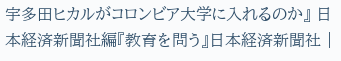宇多田ヒカルがコロンビア大学に入れるのか』 日本経済新聞社編『教育を問う』日本経済新聞社 |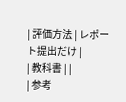| 評価方法 | レポート提出だけ |
| 教科書 | |
| 参考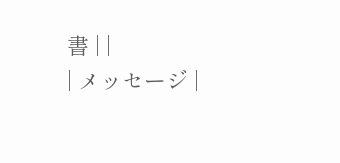書 | |
| メッセージ |